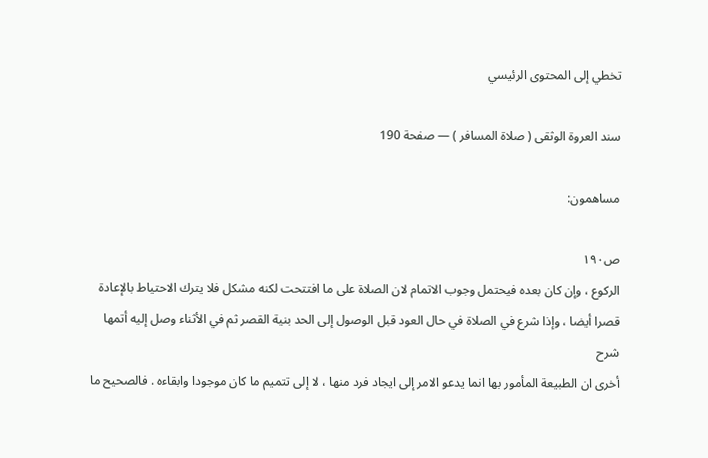تخطي إلى المحتوى الرئيسي

سند العروة الوثقى ( صلاة المسافر ) — صفحة 190

مساهمون:

ص١٩٠
الركوع ، وإن كان بعده فيحتمل وجوب الاتمام لان الصلاة على ما افتتحت لكنه مشكل فلا يترك الاحتياط بالإعادة قصرا أيضا ، وإذا شرع في الصلاة في حال العود قبل الوصول إلى الحد بنية القصر ثم في الأثناء وصل إليه أتمها
شرح
أخرى ان الطبيعة المأمور بها انما يدعو الامر إلى ايجاد فرد منها ، لا إلى تتميم ما كان موجودا وابقاءه . فالصحيح ما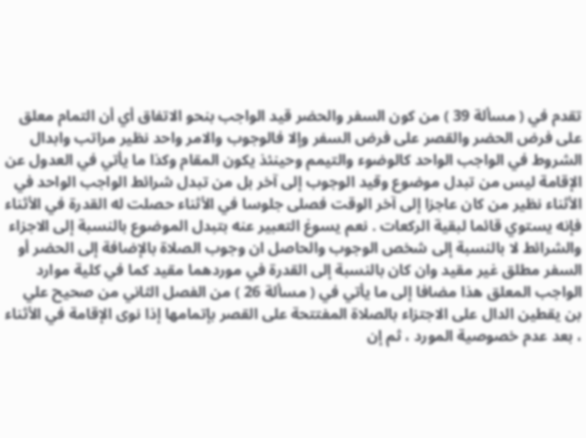تقدم في ( مسألة 39 ) من كون السفر والحضر قيد الواجب بنحو الاتفاق أي أن التمام معلق على فرض الحضر والقصر على فرض السفر وإلا فالوجوب والامر واحد نظير مراتب وابدال الشروط في الواجب الواحد كالوضوء والتيمم وحينئذ يكون المقام وكذا ما يأتي في العدول عن الإقامة ليس من تبدل موضوع وقيد الوجوب إلى آخر بل من تبدل شرائط الواجب الواحد في الأثناء نظير من كان عاجزا إلى آخر الوقت فصلى جلوسا في الأثناء حصلت له القدرة في الأثناء فإنه يستوي قائما لبقية الركعات . نعم يسوغ التعبير عنه بتبدل الموضوع بالنسبة إلى الاجزاء والشرائط لا بالنسبة إلى شخص الوجوب والحاصل ان وجوب الصلاة بالإضافة إلى الحضر أو السفر مطلق غير مقيد وان كان بالنسبة إلى القدرة في موردهما مقيد كما في كلية موارد الواجب المعلق هذا مضافا إلى ما يأتي في ( مسألة 26 ) من الفصل الثاني من صحيح علي بن يقطين الدال على الاجتزاء بالصلاة المفتتحة على القصر بإتمامها إذا نوى الإقامة في الأثناء ، بعد عدم خصوصية المورد ، ثم إن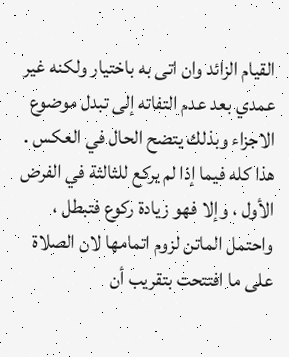القيام الزائد وان اتى به باختيار ولكنه غير عمدي بعد عدم التفاته إلى تبدل موضوع الاجزاء وبذلك يتضح الحال في العكس . هذا كله فيما إذا لم يركع للثالثة في الفرض الأول ، وإلا فهو زيادة ركوع فتبطل ، واحتمل الماتن لزوم اتمامها لان الصلاة على ما افتتحت بتقريب أن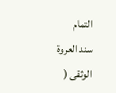التمام
سند العروة الوثقى (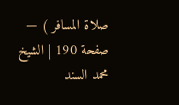صلاة المسافر ) — صفحة 190 | الشيخ محمد السند